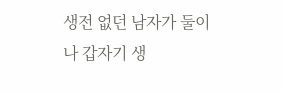생전 없던 남자가 둘이나 갑자기 생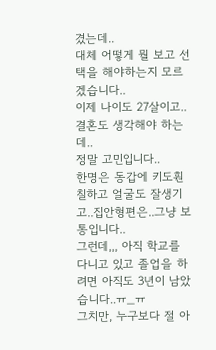겼는데..
대체 어떻게 뭘 보고 선택을 해야하는지 모르겠습니다..
이제 나이도 27살이고..결혼도 생각해야 하는데..
정말 고민입니다..
한명은 동갑에 키도훤칠하고 얼굴도 잘생기고..집안형편은..그냥 보통입니다..
그런데,,, 아직 학교를 다니고 있고 졸업을 하려면 아직도 3년이 남았습니다..ㅠ_ㅠ
그치만, 누구보다 절 아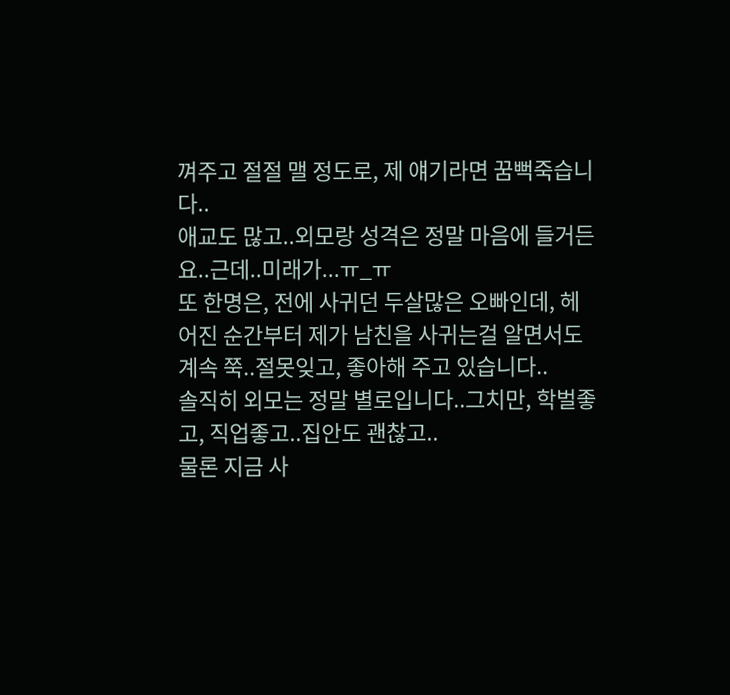껴주고 절절 맬 정도로, 제 얘기라면 꿈뻑죽습니다..
애교도 많고..외모랑 성격은 정말 마음에 들거든요..근데..미래가...ㅠ_ㅠ
또 한명은, 전에 사귀던 두살많은 오빠인데, 헤어진 순간부터 제가 남친을 사귀는걸 알면서도
계속 쭉..절못잊고, 좋아해 주고 있습니다..
솔직히 외모는 정말 별로입니다..그치만, 학벌좋고, 직업좋고..집안도 괜찮고..
물론 지금 사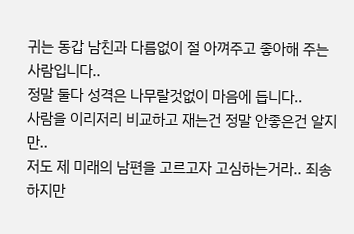귀는 동갑 남친과 다름없이 절 아껴주고 좋아해 주는 사람입니다..
정말 둘다 성격은 나무랄것없이 마음에 듭니다..
사람을 이리저리 비교하고 재는건 정말 안좋은건 알지만..
저도 제 미래의 남편을 고르고자 고심하는거라.. 죄송하지만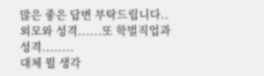많은 좋은 답변 부탁드립니다..
외모와 성격......또 학벌직업과 성격........
대체 뭘 생각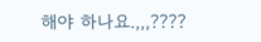해야 하나요.,,,????